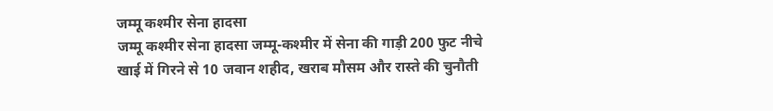जम्मू कश्मीर सेना हादसा
जम्मू कश्मीर सेना हादसा जम्मू-कश्मीर में सेना की गाड़ी 200 फुट नीचे खाई में गिरने से 10 जवान शहीद, खराब मौसम और रास्ते की चुनौती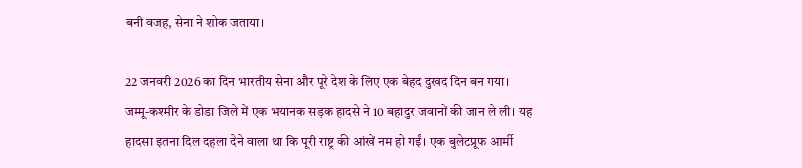बनी वजह, सेना ने शोक जताया।

22 जनवरी 2026 का दिन भारतीय सेना और पूरे देश के लिए एक बेहद दुखद दिन बन गया। जम्मू-कश्मीर के डोडा जिले में एक भयानक सड़क हादसे ने 10 बहादुर जवानों की जान ले ली। यह हादसा इतना दिल दहला देने वाला था कि पूरी राष्ट्र की आंखें नम हो गईं। एक बुलेटप्रूफ आर्मी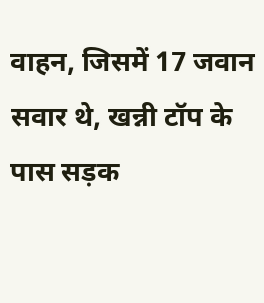वाहन, जिसमें 17 जवान सवार थे, खन्नी टॉप के पास सड़क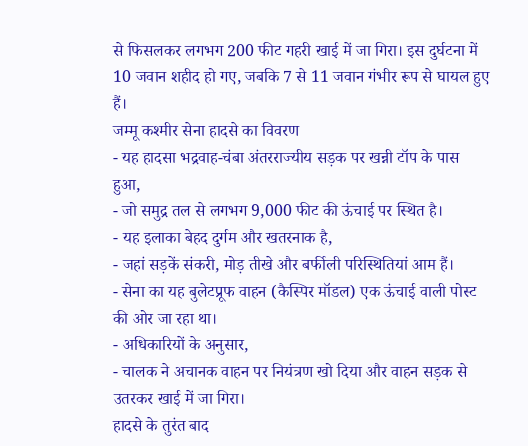से फिसलकर लगभग 200 फीट गहरी खाई में जा गिरा। इस दुर्घटना में 10 जवान शहीद हो गए, जबकि 7 से 11 जवान गंभीर रूप से घायल हुए हैं।
जम्मू कश्मीर सेना हादसे का विवरण
- यह हादसा भद्रवाह-चंबा अंतरराज्यीय सड़क पर खन्नी टॉप के पास हुआ,
- जो समुद्र तल से लगभग 9,000 फीट की ऊंचाई पर स्थित है।
- यह इलाका बेहद दुर्गम और खतरनाक है,
- जहां सड़कें संकरी, मोड़ तीखे और बर्फीली परिस्थितियां आम हैं।
- सेना का यह बुलेटप्रूफ वाहन (कैस्पिर मॉडल) एक ऊंचाई वाली पोस्ट की ओर जा रहा था।
- अधिकारियों के अनुसार,
- चालक ने अचानक वाहन पर नियंत्रण खो दिया और वाहन सड़क से उतरकर खाई में जा गिरा।
हादसे के तुरंत बाद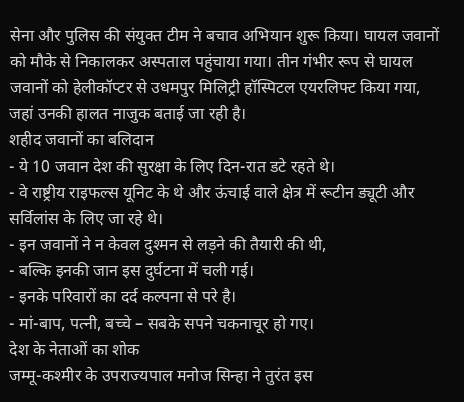सेना और पुलिस की संयुक्त टीम ने बचाव अभियान शुरू किया। घायल जवानों को मौके से निकालकर अस्पताल पहुंचाया गया। तीन गंभीर रूप से घायल जवानों को हेलीकॉप्टर से उधमपुर मिलिट्री हॉस्पिटल एयरलिफ्ट किया गया, जहां उनकी हालत नाजुक बताई जा रही है।
शहीद जवानों का बलिदान
- ये 10 जवान देश की सुरक्षा के लिए दिन-रात डटे रहते थे।
- वे राष्ट्रीय राइफल्स यूनिट के थे और ऊंचाई वाले क्षेत्र में रूटीन ड्यूटी और सर्विलांस के लिए जा रहे थे।
- इन जवानों ने न केवल दुश्मन से लड़ने की तैयारी की थी,
- बल्कि इनकी जान इस दुर्घटना में चली गई।
- इनके परिवारों का दर्द कल्पना से परे है।
- मां-बाप, पत्नी, बच्चे – सबके सपने चकनाचूर हो गए।
देश के नेताओं का शोक
जम्मू-कश्मीर के उपराज्यपाल मनोज सिन्हा ने तुरंत इस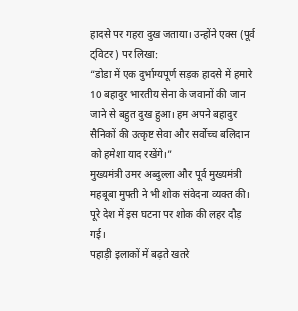हादसे पर गहरा दुख जताया। उन्होंने एक्स (पूर्व ट्विटर) पर लिखा:
“डोडा में एक दुर्भाग्यपूर्ण सड़क हादसे में हमारे 10 बहादुर भारतीय सेना के जवानों की जान जाने से बहुत दुख हुआ। हम अपने बहादुर सैनिकों की उत्कृष्ट सेवा और सर्वोच्च बलिदान को हमेशा याद रखेंगे।”
मुख्यमंत्री उमर अब्दुल्ला और पूर्व मुख्यमंत्री महबूबा मुफ्ती ने भी शोक संवेदना व्यक्त की। पूरे देश में इस घटना पर शोक की लहर दौड़ गई।
पहाड़ी इलाकों में बढ़ते खतरे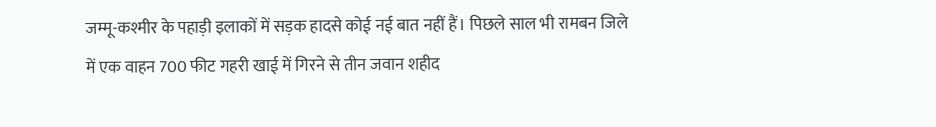जम्मू-कश्मीर के पहाड़ी इलाकों में सड़क हादसे कोई नई बात नहीं हैं। पिछले साल भी रामबन जिले में एक वाहन 700 फीट गहरी खाई में गिरने से तीन जवान शहीद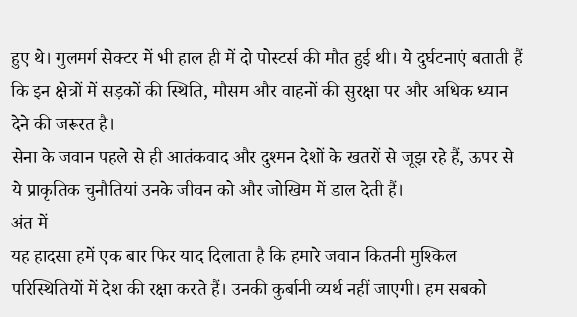हुए थे। गुलमर्ग सेक्टर में भी हाल ही में दो पोस्टर्स की मौत हुई थी। ये दुर्घटनाएं बताती हैं कि इन क्षेत्रों में सड़कों की स्थिति, मौसम और वाहनों की सुरक्षा पर और अधिक ध्यान देने की जरूरत है।
सेना के जवान पहले से ही आतंकवाद और दुश्मन देशों के खतरों से जूझ रहे हैं, ऊपर से ये प्राकृतिक चुनौतियां उनके जीवन को और जोखिम में डाल देती हैं।
अंत में
यह हादसा हमें एक बार फिर याद दिलाता है कि हमारे जवान कितनी मुश्किल परिस्थितियों में देश की रक्षा करते हैं। उनकी कुर्बानी व्यर्थ नहीं जाएगी। हम सबको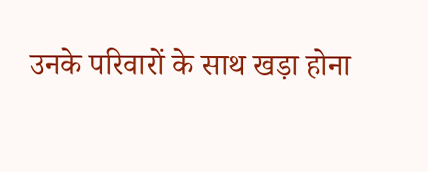उनके परिवारों के साथ खड़ा होना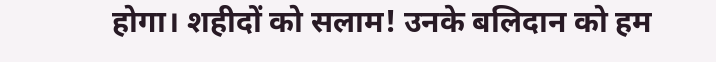होगा। शहीदों को सलाम! उनके बलिदान को हम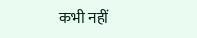कभी नहीं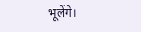भूलेंगे।